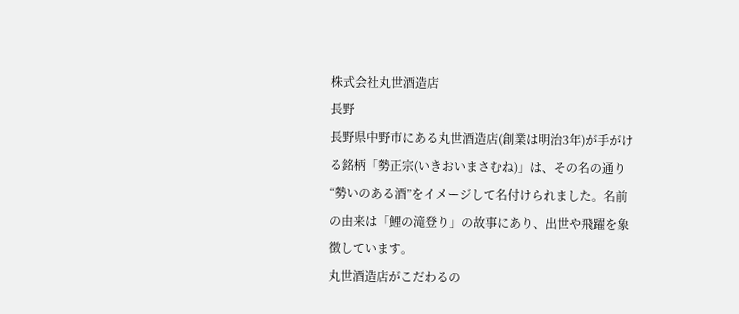株式会社丸世酒造店
長野
長野県中野市にある丸世酒造店(創業は明治3年)が手がける銘柄「勢正宗(いきおいまさむね)」は、その名の通り“勢いのある酒”をイメージして名付けられました。名前の由来は「鯉の滝登り」の故事にあり、出世や飛躍を象徴しています。
丸世酒造店がこだわるの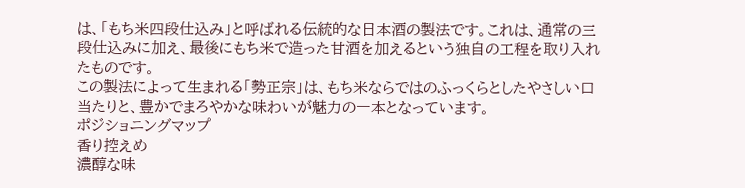は、「もち米四段仕込み」と呼ばれる伝統的な日本酒の製法です。これは、通常の三段仕込みに加え、最後にもち米で造った甘酒を加えるという独自の工程を取り入れたものです。
この製法によって生まれる「勢正宗」は、もち米ならではのふっくらとしたやさしい口当たりと、豊かでまろやかな味わいが魅力の一本となっています。
ポジショニングマップ
香り控えめ
濃醇な味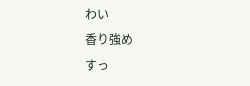わい
香り強め
すっ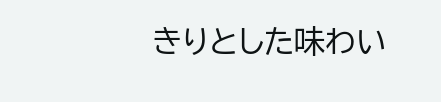きりとした味わい